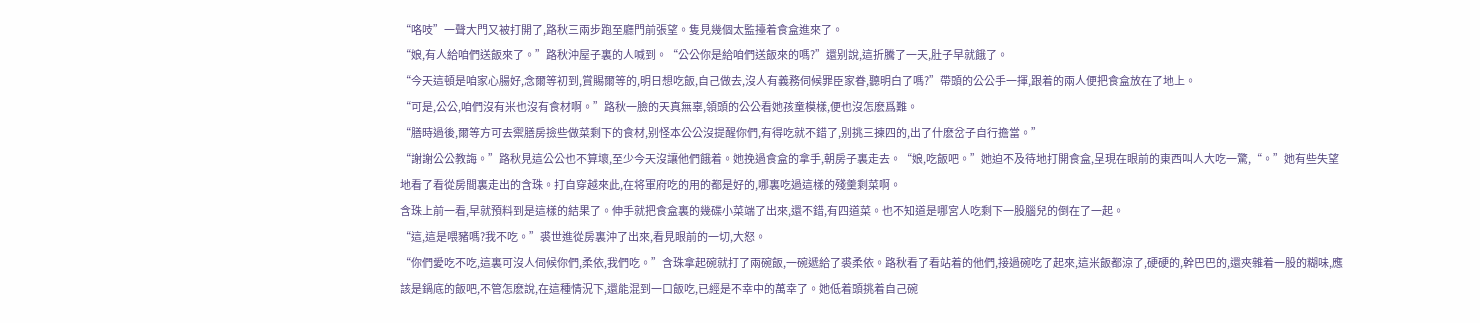“咯吱”一聲大門又被打開了,路秋三兩步跑至廳門前張望。隻見幾個太監擡着食盒進來了。
“娘,有人給咱們送飯來了。”路秋沖屋子裏的人喊到。“公公你是給咱們送飯來的嗎?”還别說,這折騰了一天,肚子早就餓了。
“今天這頓是咱家心腸好,念爾等初到,賞賜爾等的,明日想吃飯,自己做去,沒人有義務伺候罪臣家眷,聽明白了嗎?”帶頭的公公手一揮,跟着的兩人便把食盒放在了地上。
“可是,公公,咱們沒有米也沒有食材啊。”路秋一臉的天真無辜,領頭的公公看她孩童模樣,便也沒怎麽爲難。
“膳時過後,爾等方可去禦膳房撿些做菜剩下的食材,别怪本公公沒提醒你們,有得吃就不錯了,别挑三揀四的,出了什麽岔子自行擔當。”
“謝謝公公教誨。”路秋見這公公也不算壞,至少今天沒讓他們餓着。她挽過食盒的拿手,朝房子裏走去。“娘,吃飯吧。”她迫不及待地打開食盒,呈現在眼前的東西叫人大吃一驚,“。”她有些失望地看了看從房間裏走出的含珠。打自穿越來此,在将軍府吃的用的都是好的,哪裏吃過這樣的殘羹剩菜啊。
含珠上前一看,早就預料到是這樣的結果了。伸手就把食盒裏的幾碟小菜端了出來,還不錯,有四道菜。也不知道是哪宮人吃剩下一股腦兒的倒在了一起。
“這,這是喂豬嗎?我不吃。”裘世進從房裏沖了出來,看見眼前的一切,大怒。
“你們愛吃不吃,這裏可沒人伺候你們,柔依,我們吃。”含珠拿起碗就打了兩碗飯,一碗遞給了裘柔依。路秋看了看站着的他們,接過碗吃了起來,這米飯都涼了,硬硬的,幹巴巴的,還夾雜着一股的糊味,應該是鍋底的飯吧,不管怎麽說,在這種情況下,還能混到一口飯吃,已經是不幸中的萬幸了。她低着頭挑着自己碗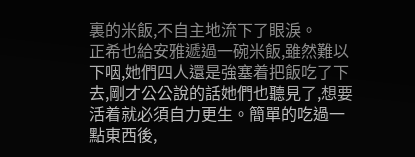裏的米飯,不自主地流下了眼淚。
正希也給安雅遞過一碗米飯,雖然難以下咽,她們四人還是強塞着把飯吃了下去,剛才公公說的話她們也聽見了,想要活着就必須自力更生。簡單的吃過一點東西後,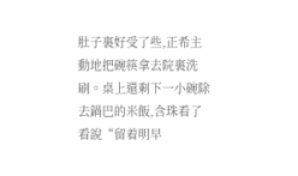肚子裏好受了些,正希主動地把碗筷拿去院裏洗刷。桌上還剩下一小碗除去鍋巴的米飯,含珠看了看說“留着明早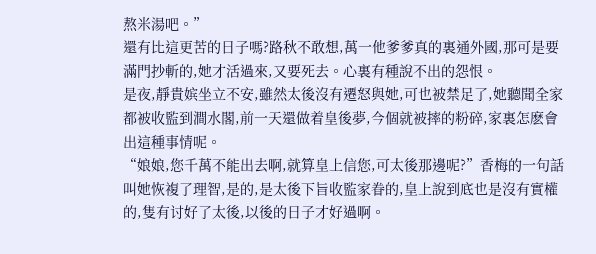熬米湯吧。”
還有比這更苦的日子嗎?路秋不敢想,萬一他爹爹真的裏通外國,那可是要滿門抄斬的,她才活過來,又要死去。心裏有種說不出的怨恨。
是夜,靜貴嫔坐立不安,雖然太後沒有遷怒與她,可也被禁足了,她聽聞全家都被收監到澗水閣,前一天還做着皇後夢,今個就被摔的粉碎,家裏怎麽會出這種事情呢。
“娘娘,您千萬不能出去啊,就算皇上信您,可太後那邊呢?”香梅的一句話叫她恢複了理智,是的,是太後下旨收監家眷的,皇上說到底也是沒有實權的,隻有讨好了太後,以後的日子才好過啊。